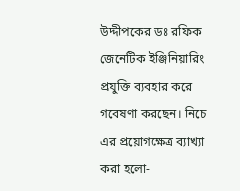উদ্দীপকের ডঃ রফিক জেনেটিক ইঞ্জিনিয়ারিং প্রযুক্তি ব্যবহার করে গবেষণা করছেন। নিচে এর প্রয়োগক্ষেত্র ব্যাখ্যা করা হলো-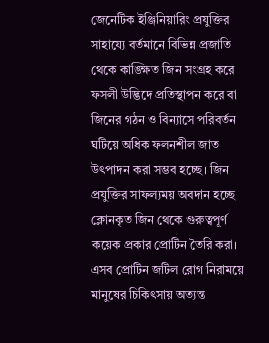জেনেটিক ইঞ্জিনিয়ারিং প্রযুক্তির সাহায্যে বর্তমানে বিভিন্ন প্রজাতি থেকে কাঙ্ক্ষিত জিন সংগ্রহ করে ফসলী উদ্ভিদে প্রতিস্থাপন করে বা জিনের গঠন ও বিন্যাসে পরিবর্তন ঘটিয়ে অধিক ফলনশীল জাত উৎপাদন করা সম্ভব হচ্ছে। জিন প্রযুক্তির সাফল্যময় অবদান হচ্ছে ক্লোনকৃত জিন থেকে গুরুত্বপূর্ণ কয়েক প্রকার প্রোটিন তৈরি করা। এসব প্রোটিন জটিল রোগ নিরাময়ে মানুষের চিকিৎসায় অত্যন্ত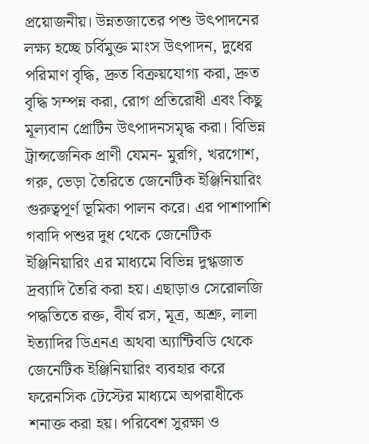প্রয়োজনীয়। উন্নতজাতের পশু উৎপাদনের লক্ষ্য হচ্ছে চর্বিমুক্ত মাংস উৎপাদন, দুধের পরিমাণ বৃদ্ধি, দ্রুত বিক্রয়যোগ্য করা, দ্রুত বৃদ্ধি সম্পন্ন করা, রোগ প্রতিরোধী এবং কিছু মূল্যবান প্রোটিন উৎপাদনসমৃদ্ধ করা। বিভিন্ন ট্রান্সজেনিক প্রাণী যেমন- মুরগি, খরগোশ, গরু, ভেড়া তৈরিতে জেনেটিক ইঞ্জিনিয়ারিং গুরুত্বপূর্ণ ভূমিকা পালন করে। এর পাশাপাশি গবাদি পশুর দুধ থেকে জেনেটিক ইঞ্জিনিয়ারিং এর মাধ্যমে বিভিন্ন দুগ্ধজাত দ্রব্যাদি তৈরি করা হয়। এছাড়াও সেরোলজি পদ্ধতিতে রক্ত, বীর্য রস, মূত্র, অশ্রু, লালা ইত্যাদির ডিএনএ অথবা অ্যান্টিবডি থেকে জেনেটিক ইঞ্জিনিয়ারিং ব্যবহার করে ফরেনসিক টেস্টের মাধ্যমে অপরাধীকে শনাক্ত করা হয়। পরিবেশ সুরক্ষা ও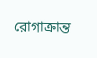রোগাক্রান্ত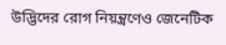উদ্ভিদের রোগ নিয়ন্ত্রণেও জেনেটিক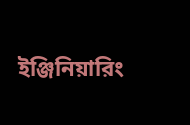ইঞ্জিনিয়ারিং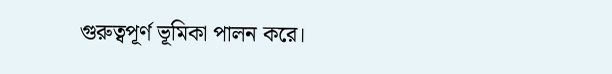গুরুত্বপূর্ণ ভূমিকা পালন করে।